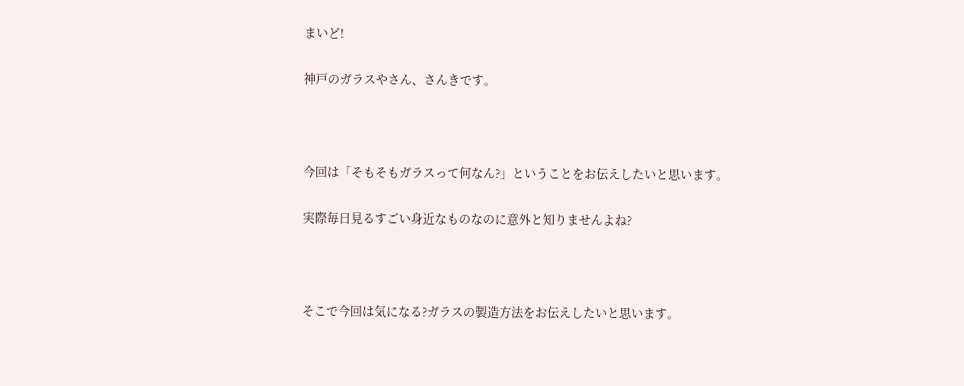まいど!

神戸のガラスやさん、さんきです。



今回は「そもそもガラスって何なん?」ということをお伝えしたいと思います。

実際毎日見るすごい身近なものなのに意外と知りませんよね?



そこで今回は気になる?ガラスの製造方法をお伝えしたいと思います。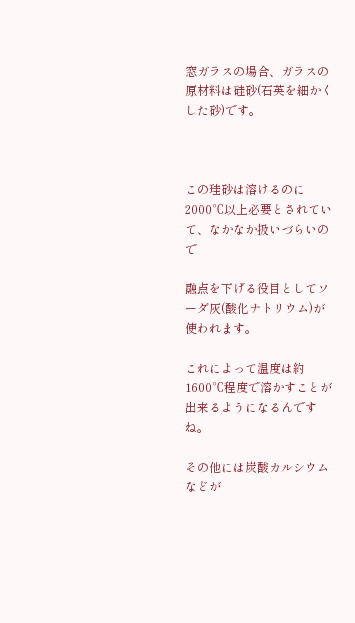窓ガラスの場合、ガラスの原材料は硅砂(石英を細かくした砂)です。



この珪砂は溶けるのに2000℃以上必要とされていて、なかなか扱いづらいので

融点を下げる役目としてソーダ灰(酸化ナトリウム)が使われます。

これによって温度は約1600℃程度で溶かすことが出来るようになるんですね。

その他には炭酸カルシウムなどが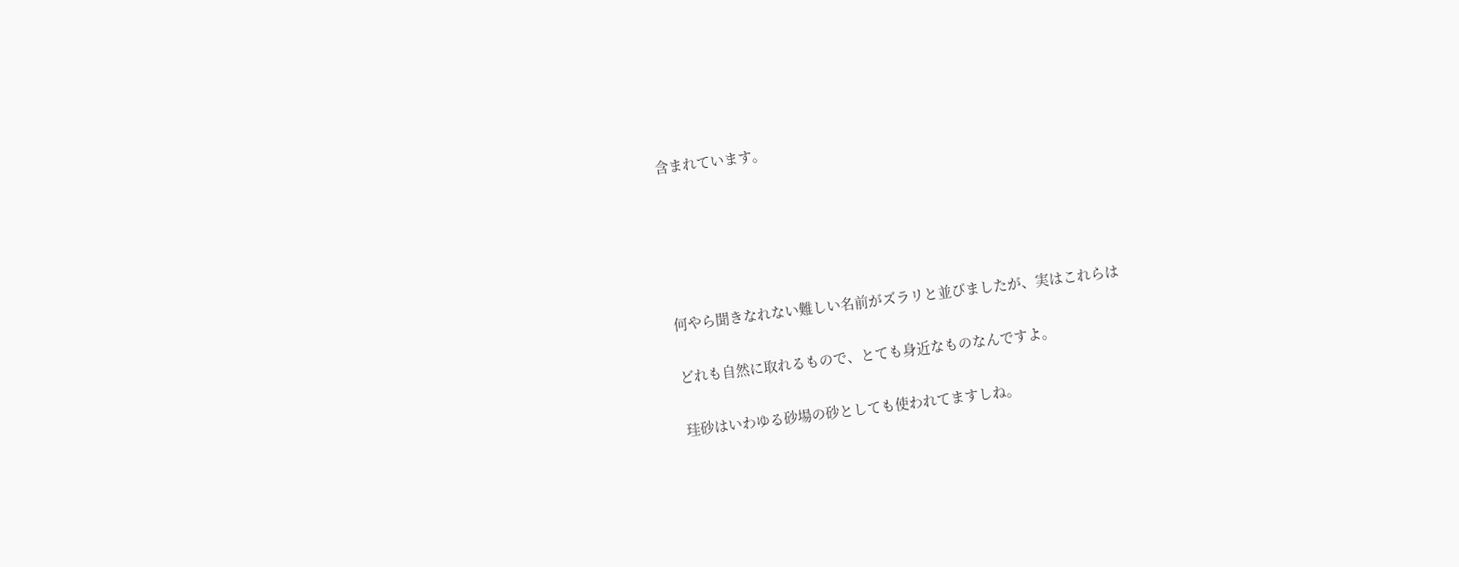含まれています。





何やら聞きなれない難しい名前がズラリと並びましたが、実はこれらは

どれも自然に取れるもので、とても身近なものなんですよ。

珪砂はいわゆる砂場の砂としても使われてますしね。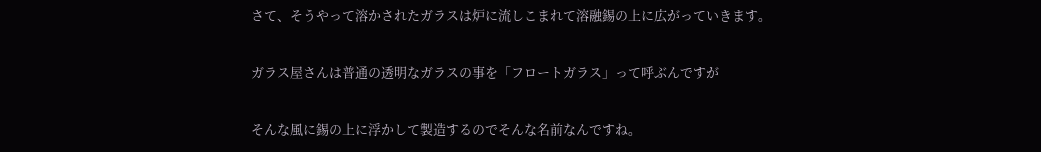さて、そうやって溶かされたガラスは炉に流しこまれて溶融錫の上に広がっていきます。

ガラス屋さんは普通の透明なガラスの事を「フロートガラス」って呼ぶんですが

そんな風に錫の上に浮かして製造するのでそんな名前なんですね。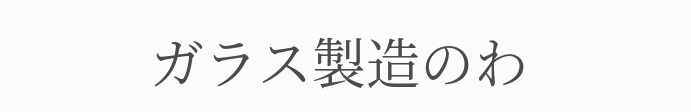ガラス製造のわ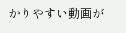かりやすい動画が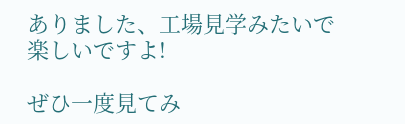ありました、工場見学みたいで楽しいですよ!

ぜひ一度見てみ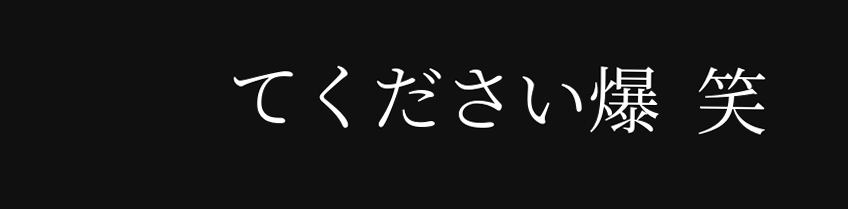てください爆  笑